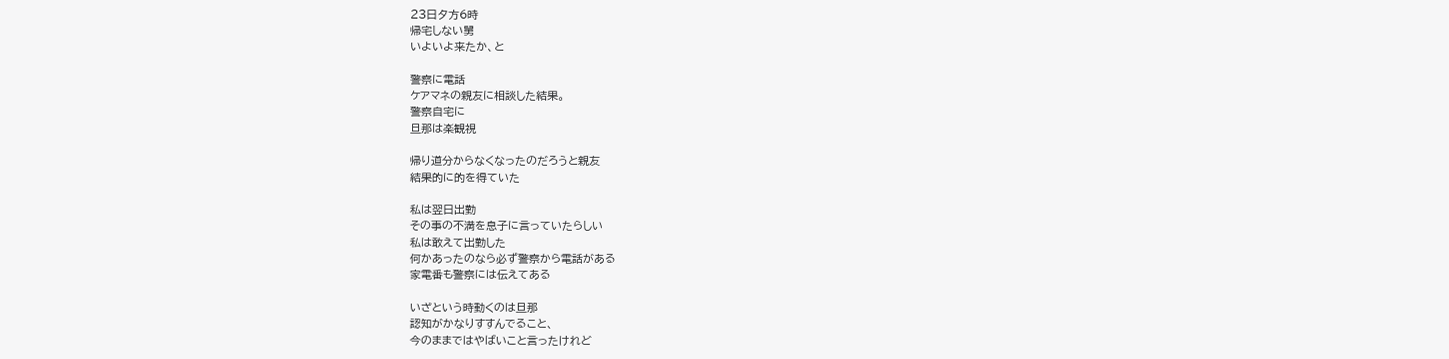23日夕方6時
帰宅しない舅
いよいよ来たか、と

警察に電話
ケアマネの親友に相談した結果。
警察自宅に
旦那は楽観視

帰り道分からなくなったのだろうと親友
結果的に的を得ていた

私は翌日出勤
その事の不満を息子に言っていたらしい
私は敢えて出勤した
何かあったのなら必ず警察から電話がある
家電番も警察には伝えてある

いざという時動くのは旦那
認知がかなりすすんでること、
今のままではやばいこと言ったけれど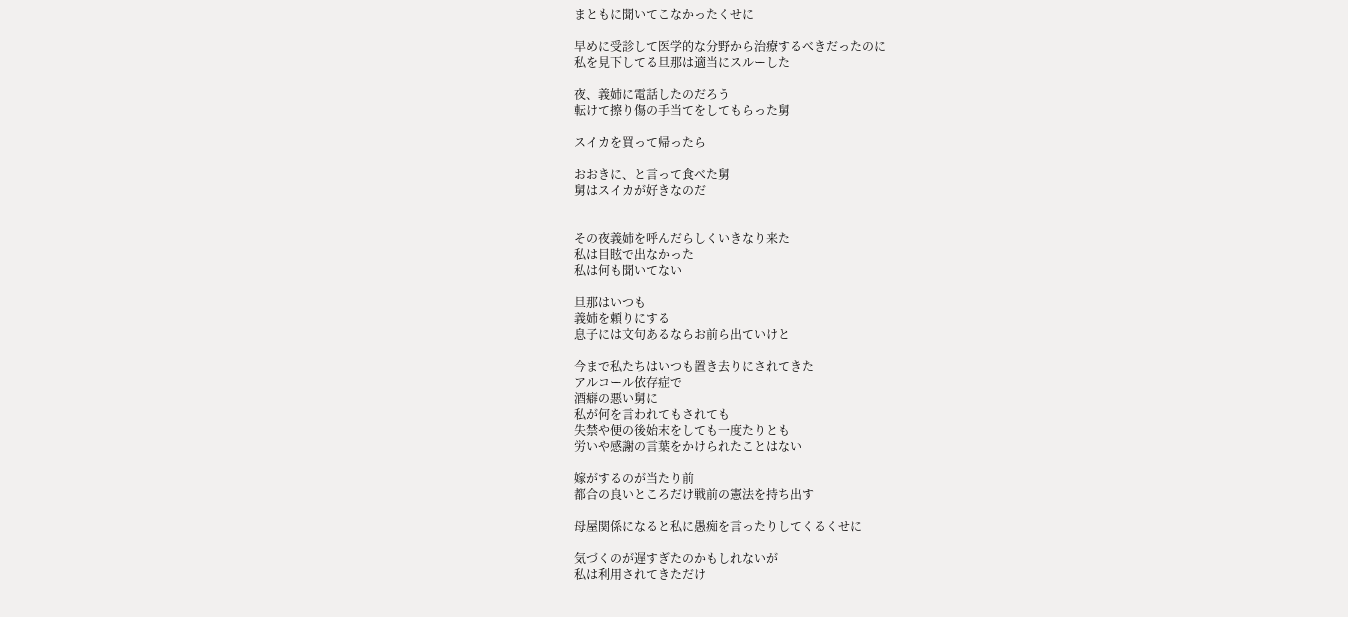まともに聞いてこなかったくせに

早めに受診して医学的な分野から治療するべきだったのに
私を見下してる旦那は適当にスルーした

夜、義姉に電話したのだろう
転けて擦り傷の手当てをしてもらった舅

スイカを買って帰ったら

おおきに、と言って食べた舅
舅はスイカが好きなのだ


その夜義姉を呼んだらしくいきなり来た
私は目眩で出なかった
私は何も聞いてない

旦那はいつも
義姉を頼りにする
息子には文句あるならお前ら出ていけと

今まで私たちはいつも置き去りにされてきた
アルコール依存症で
酒癖の悪い舅に
私が何を言われてもされても
失禁や便の後始末をしても一度たりとも
労いや感謝の言葉をかけられたことはない

嫁がするのが当たり前
都合の良いところだけ戦前の憲法を持ち出す

母屋関係になると私に愚痴を言ったりしてくるくせに

気づくのが遅すぎたのかもしれないが
私は利用されてきただけ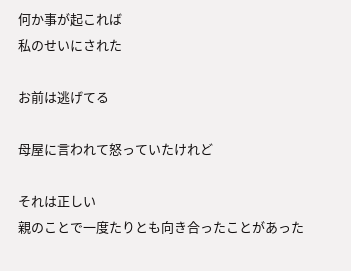何か事が起これば
私のせいにされた

お前は逃げてる

母屋に言われて怒っていたけれど

それは正しい
親のことで一度たりとも向き合ったことがあった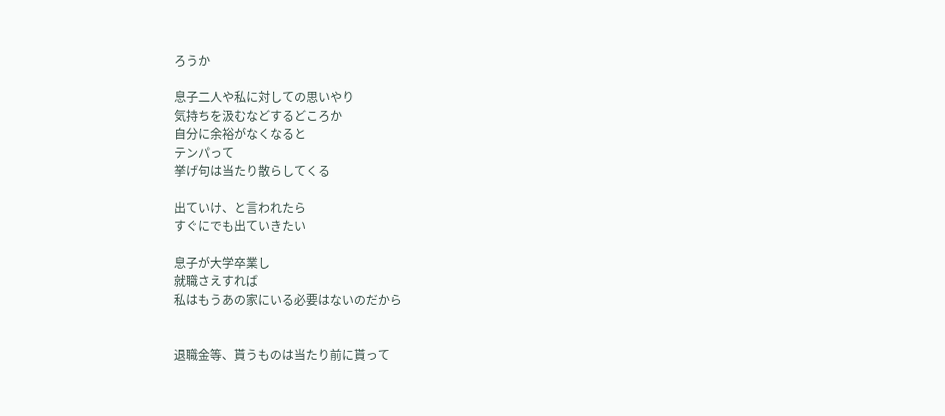ろうか

息子二人や私に対しての思いやり
気持ちを汲むなどするどころか
自分に余裕がなくなると
テンパって
挙げ句は当たり散らしてくる

出ていけ、と言われたら
すぐにでも出ていきたい

息子が大学卒業し
就職さえすれば
私はもうあの家にいる必要はないのだから


退職金等、貰うものは当たり前に貰って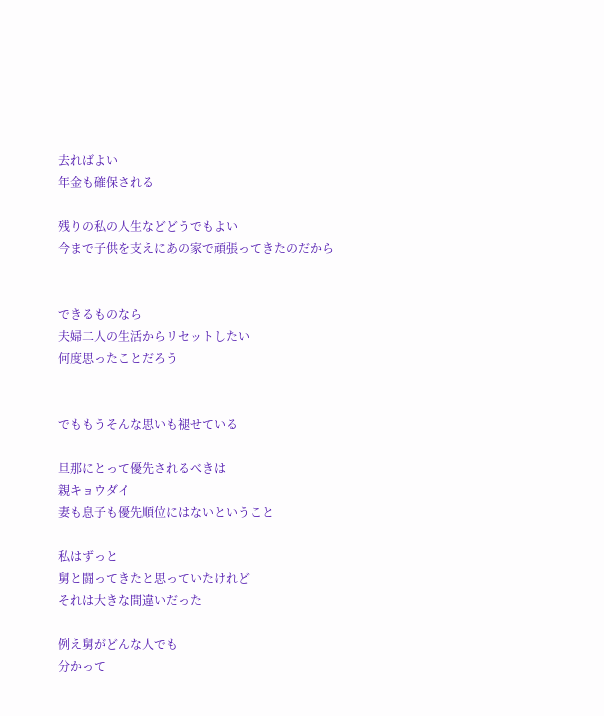去ればよい
年金も確保される

残りの私の人生などどうでもよい
今まで子供を支えにあの家で頑張ってきたのだから


できるものなら
夫婦二人の生活からリセットしたい
何度思ったことだろう


でももうそんな思いも褪せている

旦那にとって優先されるべきは
親キョウダイ
妻も息子も優先順位にはないということ

私はずっと
舅と闘ってきたと思っていたけれど
それは大きな間違いだった

例え舅がどんな人でも
分かって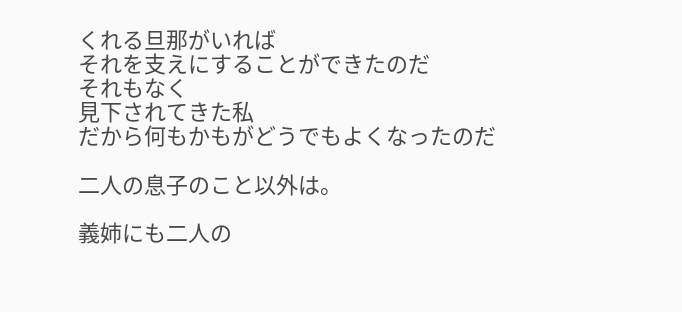くれる旦那がいれば
それを支えにすることができたのだ
それもなく
見下されてきた私
だから何もかもがどうでもよくなったのだ

二人の息子のこと以外は。

義姉にも二人の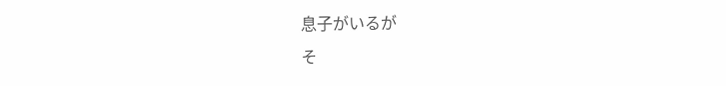息子がいるが
そ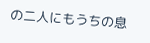の二人にもうちの息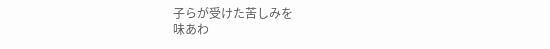子らが受けた苦しみを
味あわ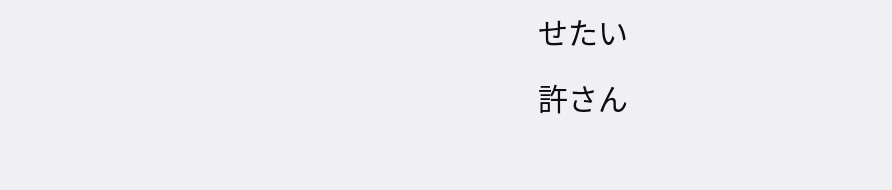せたい

許さん